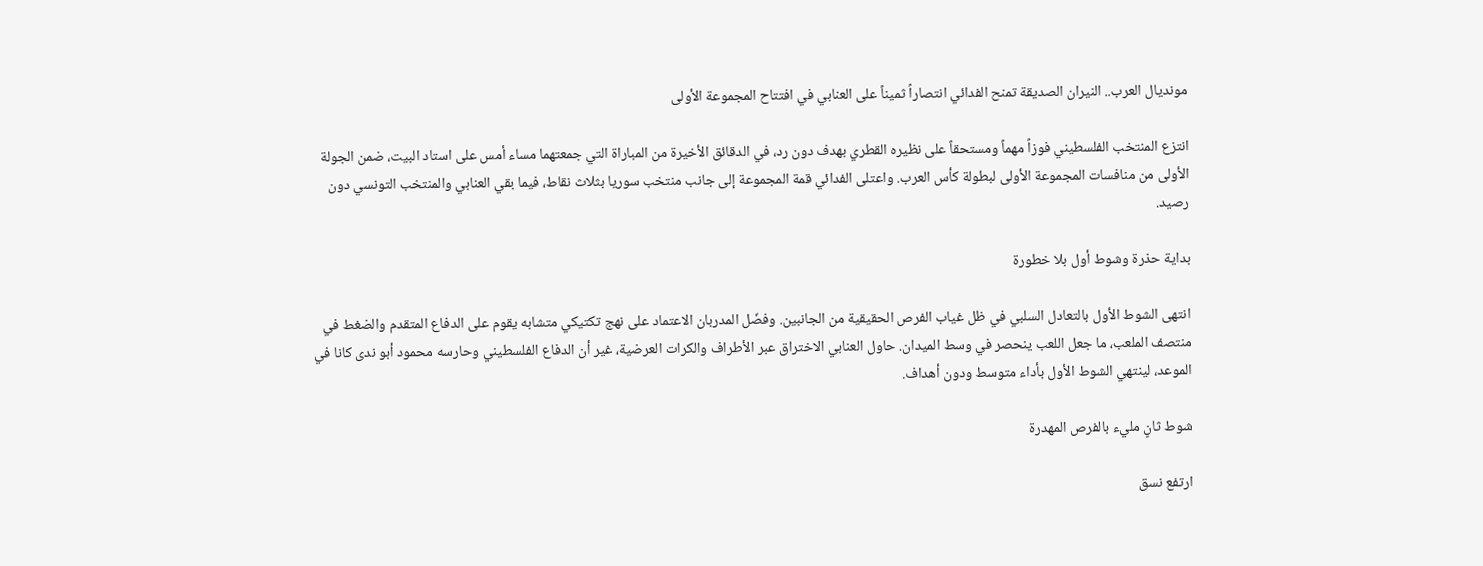مونديال العرب.. النيران الصديقة تمنح الفدائي انتصاراً ثميناً على العنابي في افتتاح المجموعة الأولى

انتزع المنتخب الفلسطيني فوزاً مهماً ومستحقاً على نظيره القطري بهدف دون رد، في الدقائق الأخيرة من المباراة التي جمعتهما مساء أمس على استاد البيت، ضمن الجولة الأولى من منافسات المجموعة الأولى لبطولة كأس العرب. واعتلى الفدائي قمة المجموعة إلى جانب منتخب سوريا بثلاث نقاط، فيما بقي العنابي والمنتخب التونسي دون رصيد.

بداية حذرة وشوط أول بلا خطورة

انتهى الشوط الأول بالتعادل السلبي في ظل غياب الفرص الحقيقية من الجانبين. وفضّل المدربان الاعتماد على نهج تكتيكي متشابه يقوم على الدفاع المتقدم والضغط في منتصف الملعب، ما جعل اللعب ينحصر في وسط الميدان. حاول العنابي الاختراق عبر الأطراف والكرات العرضية، غير أن الدفاع الفلسطيني وحارسه محمود أبو ندى كانا في الموعد، لينتهي الشوط الأول بأداء متوسط ودون أهداف.

شوط ثانٍ مليء بالفرص المهدرة

ارتفع نسق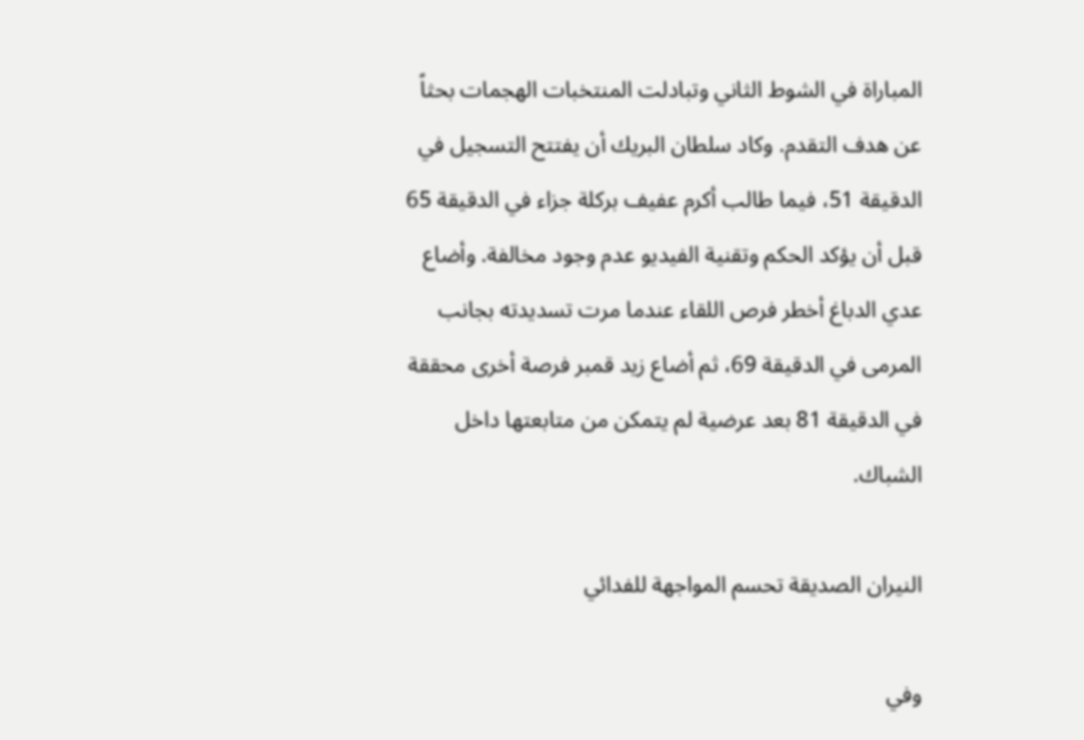المباراة في الشوط الثاني وتبادلت المنتخبات الهجمات بحثاً عن هدف التقدم. وكاد سلطان البريك أن يفتتح التسجيل في الدقيقة 51، فيما طالب أكرم عفيف بركلة جزاء في الدقيقة 65 قبل أن يؤكد الحكم وتقنية الفيديو عدم وجود مخالفة. وأضاع عدي الدباغ أخطر فرص اللقاء عندما مرت تسديدته بجانب المرمى في الدقيقة 69، ثم أضاع زيد قمبر فرصة أخرى محققة في الدقيقة 81 بعد عرضية لم يتمكن من متابعتها داخل الشباك.

النيران الصديقة تحسم المواجهة للفدائي

وفي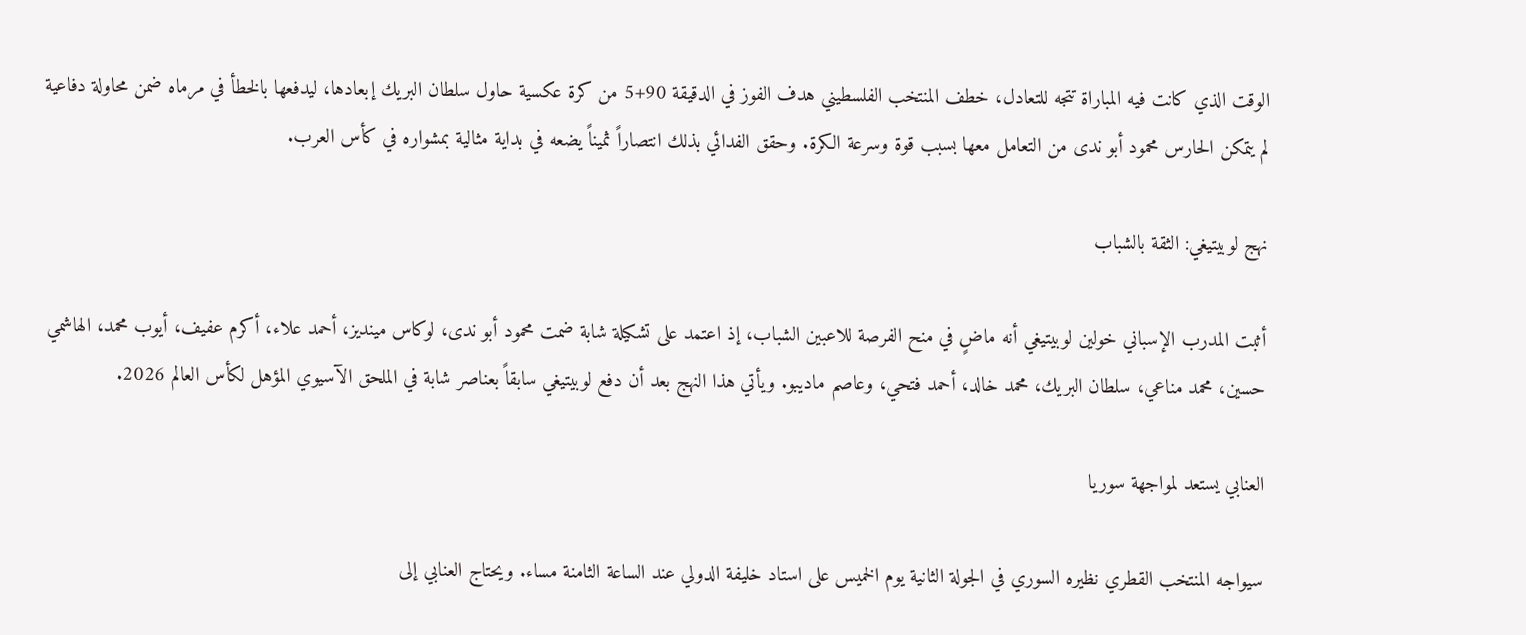الوقت الذي كانت فيه المباراة تتجه للتعادل، خطف المنتخب الفلسطيني هدف الفوز في الدقيقة 90+5 من كرة عكسية حاول سلطان البريك إبعادها، ليدفعها بالخطأ في مرماه ضمن محاولة دفاعية لم يتمكن الحارس محمود أبو ندى من التعامل معها بسبب قوة وسرعة الكرة. وحقق الفدائي بذلك انتصاراً ثميناً يضعه في بداية مثالية بمشواره في كأس العرب.

نهج لوبيتيغي: الثقة بالشباب

أثبت المدرب الإسباني خولين لوبيتيغي أنه ماضٍ في منح الفرصة للاعبين الشباب، إذ اعتمد على تشكيلة شابة ضمت محمود أبو ندى، لوكاس مينديز، أحمد علاء، أكرم عفيف، أيوب محمد، الهاشمي حسين، محمد مناعي، سلطان البريك، محمد خالد، أحمد فتحي، وعاصم ماديبو. ويأتي هذا النهج بعد أن دفع لوبيتيغي سابقاً بعناصر شابة في الملحق الآسيوي المؤهل لكأس العالم 2026.

العنابي يستعد لمواجهة سوريا

سيواجه المنتخب القطري نظيره السوري في الجولة الثانية يوم الخميس على استاد خليفة الدولي عند الساعة الثامنة مساء. ويحتاج العنابي إلى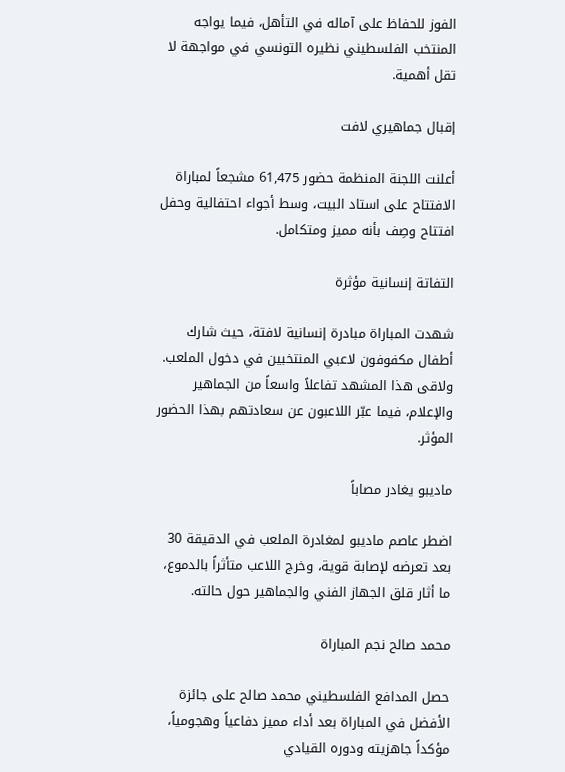الفوز للحفاظ على آماله في التأهل، فيما يواجه المنتخب الفلسطيني نظيره التونسي في مواجهة لا تقل أهمية.

إقبال جماهيري لافت

أعلنت اللجنة المنظمة حضور 61,475 مشجعاً لمباراة الافتتاح على استاد البيت، وسط أجواء احتفالية وحفل افتتاح وصِف بأنه مميز ومتكامل.

التفاتة إنسانية مؤثرة

شهدت المباراة مبادرة إنسانية لافتة، حيث شارك أطفال مكفوفون لاعبي المنتخبين في دخول الملعب. ولاقى هذا المشهد تفاعلاً واسعاً من الجماهير والإعلام، فيما عبّر اللاعبون عن سعادتهم بهذا الحضور المؤثر.

ماديبو يغادر مصاباً

اضطر عاصم ماديبو لمغادرة الملعب في الدقيقة 30 بعد تعرضه لإصابة قوية، وخرج اللاعب متأثراً بالدموع، ما أثار قلق الجهاز الفني والجماهير حول حالته.

محمد صالح نجم المباراة

حصل المدافع الفلسطيني محمد صالح على جائزة الأفضل في المباراة بعد أداء مميز دفاعياً وهجومياً، مؤكداً جاهزيته ودوره القيادي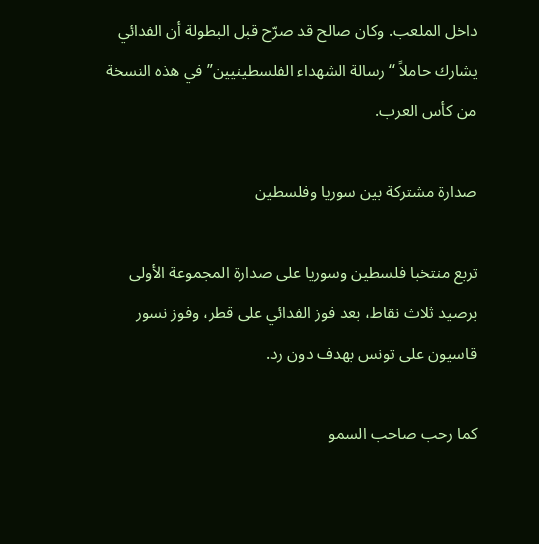داخل الملعب. وكان صالح قد صرّح قبل البطولة أن الفدائي يشارك حاملاً “رسالة الشهداء الفلسطينيين” في هذه النسخة من كأس العرب.

صدارة مشتركة بين سوريا وفلسطين

تربع منتخبا فلسطين وسوريا على صدارة المجموعة الأولى برصيد ثلاث نقاط، بعد فوز الفدائي على قطر، وفوز نسور قاسيون على تونس بهدف دون رد.

كما رحب صاحب السمو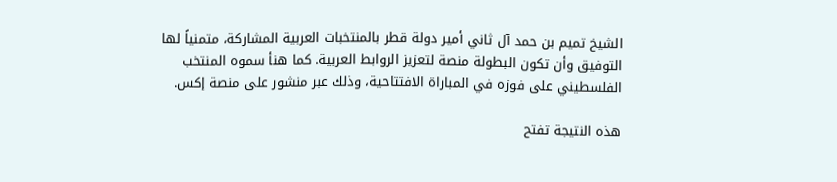الشيخ تميم بن حمد آل ثاني أمير دولة قطر بالمنتخبات العربية المشاركة، متمنياً لها التوفيق وأن تكون البطولة منصة لتعزيز الروابط العربية. كما هنأ سموه المنتخب الفلسطيني على فوزه في المباراة الافتتاحية، وذلك عبر منشور على منصة إكس.

هذه النتيجة تفتح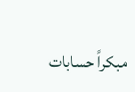مبكراً حسابات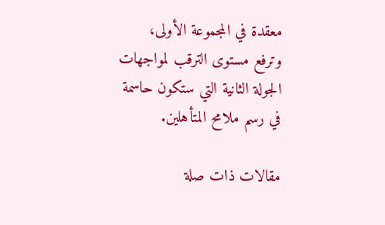معقدة في المجموعة الأولى، وترفع مستوى الترقب لمواجهات الجولة الثانية التي ستكون حاسمة في رسم ملامح المتأهلين.

مقالات ذات صلة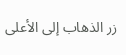زر الذهاب إلى الأعلى